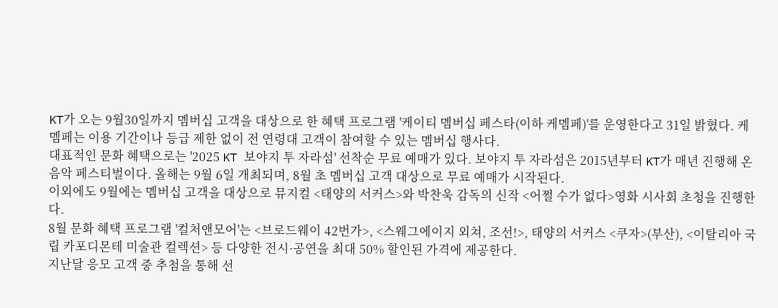KT가 오는 9월30일까지 멤버십 고객을 대상으로 한 혜택 프로그램 '케이티 멤버십 페스타(이하 케멤페)'를 운영한다고 31일 밝혔다. 케멤페는 이용 기간이나 등급 제한 없이 전 연령대 고객이 참여할 수 있는 멤버십 행사다.
대표적인 문화 혜택으로는 '2025 KT 보야지 투 자라섬' 선착순 무료 예매가 있다. 보야지 투 자라섬은 2015년부터 KT가 매년 진행해 온 음악 페스티벌이다. 올해는 9월 6일 개최되며, 8월 초 멤버십 고객 대상으로 무료 예매가 시작된다.
이외에도 9월에는 멤버십 고객을 대상으로 뮤지컬 <태양의 서커스>와 박찬욱 감독의 신작 <어쩔 수가 없다>영화 시사회 초청을 진행한다.
8월 문화 혜택 프로그램 '컬처앤모어'는 <브로드웨이 42번가>, <스웨그에이지 외쳐, 조선!>, 태양의 서커스 <쿠자>(부산), <이탈리아 국립 카포디몬테 미술관 컬렉션> 등 다양한 전시·공연을 최대 50% 할인된 가격에 제공한다.
지난달 응모 고객 중 추첨을 통해 선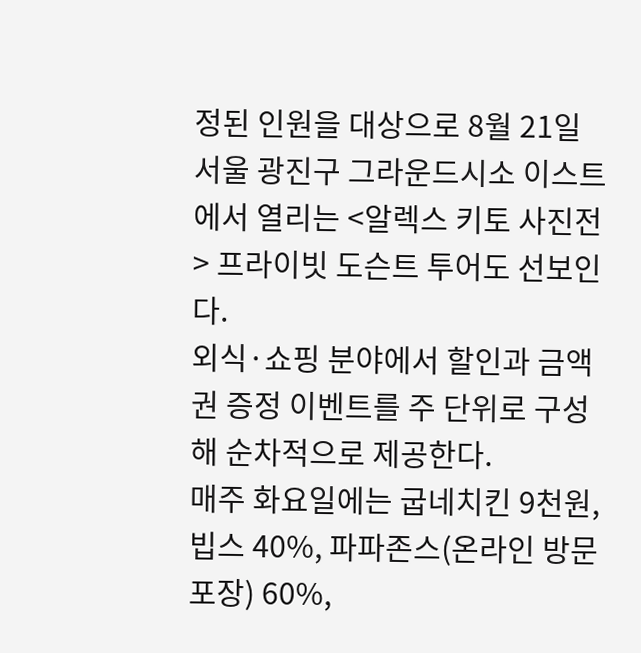정된 인원을 대상으로 8월 21일 서울 광진구 그라운드시소 이스트에서 열리는 <알렉스 키토 사진전> 프라이빗 도슨트 투어도 선보인다.
외식·쇼핑 분야에서 할인과 금액권 증정 이벤트를 주 단위로 구성해 순차적으로 제공한다.
매주 화요일에는 굽네치킨 9천원, 빕스 40%, 파파존스(온라인 방문포장) 60%,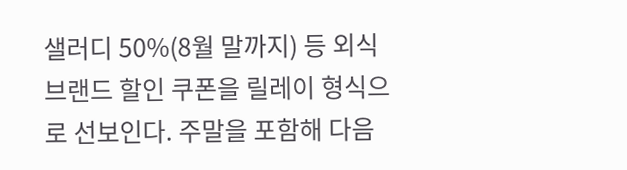샐러디 50%(8월 말까지) 등 외식 브랜드 할인 쿠폰을 릴레이 형식으로 선보인다. 주말을 포함해 다음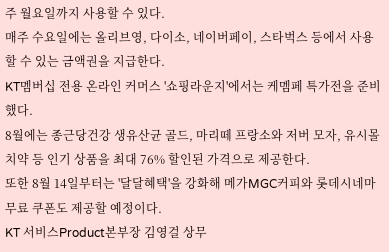주 월요일까지 사용할 수 있다.
매주 수요일에는 올리브영, 다이소, 네이버페이, 스타벅스 등에서 사용할 수 있는 금액권을 지급한다.
KT멤버십 전용 온라인 커머스 '쇼핑라운지'에서는 케멤페 특가전을 준비했다.
8월에는 종근당건강 생유산균 골드, 마리떼 프랑소와 저버 모자, 유시몰 치약 등 인기 상품을 최대 76% 할인된 가격으로 제공한다.
또한 8월 14일부터는 '달달혜택'을 강화해 메가MGC커피와 롯데시네마 무료 쿠폰도 제공할 예정이다.
KT 서비스Product본부장 김영걸 상무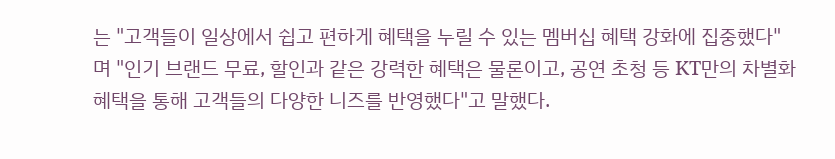는 "고객들이 일상에서 쉽고 편하게 혜택을 누릴 수 있는 멤버십 혜택 강화에 집중했다"며 "인기 브랜드 무료, 할인과 같은 강력한 혜택은 물론이고, 공연 초청 등 KT만의 차별화 혜택을 통해 고객들의 다양한 니즈를 반영했다"고 말했다.